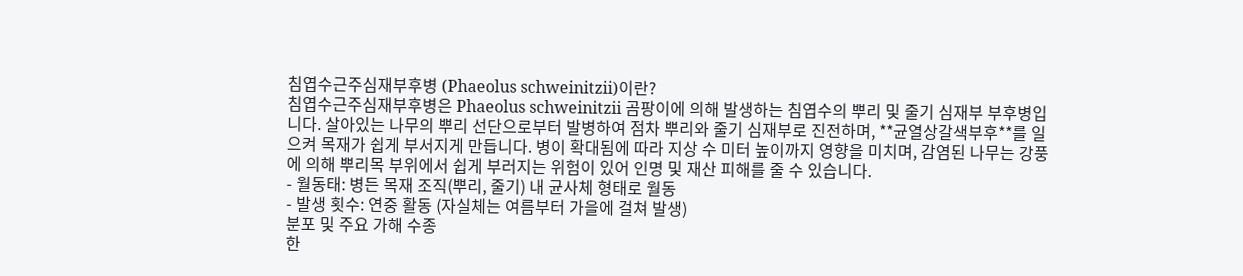침엽수근주심재부후병 (Phaeolus schweinitzii)이란?
침엽수근주심재부후병은 Phaeolus schweinitzii 곰팡이에 의해 발생하는 침엽수의 뿌리 및 줄기 심재부 부후병입니다. 살아있는 나무의 뿌리 선단으로부터 발병하여 점차 뿌리와 줄기 심재부로 진전하며, **균열상갈색부후**를 일으켜 목재가 쉽게 부서지게 만듭니다. 병이 확대됨에 따라 지상 수 미터 높이까지 영향을 미치며, 감염된 나무는 강풍에 의해 뿌리목 부위에서 쉽게 부러지는 위험이 있어 인명 및 재산 피해를 줄 수 있습니다.
- 월동태: 병든 목재 조직(뿌리, 줄기) 내 균사체 형태로 월동
- 발생 횟수: 연중 활동 (자실체는 여름부터 가을에 걸쳐 발생)
분포 및 주요 가해 수종
한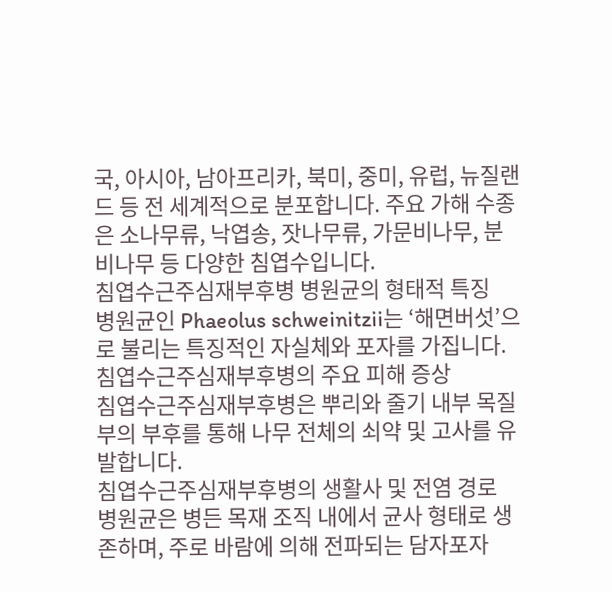국, 아시아, 남아프리카, 북미, 중미, 유럽, 뉴질랜드 등 전 세계적으로 분포합니다. 주요 가해 수종은 소나무류, 낙엽송, 잣나무류, 가문비나무, 분비나무 등 다양한 침엽수입니다.
침엽수근주심재부후병 병원균의 형태적 특징
병원균인 Phaeolus schweinitzii는 ‘해면버섯’으로 불리는 특징적인 자실체와 포자를 가집니다.
침엽수근주심재부후병의 주요 피해 증상
침엽수근주심재부후병은 뿌리와 줄기 내부 목질부의 부후를 통해 나무 전체의 쇠약 및 고사를 유발합니다.
침엽수근주심재부후병의 생활사 및 전염 경로
병원균은 병든 목재 조직 내에서 균사 형태로 생존하며, 주로 바람에 의해 전파되는 담자포자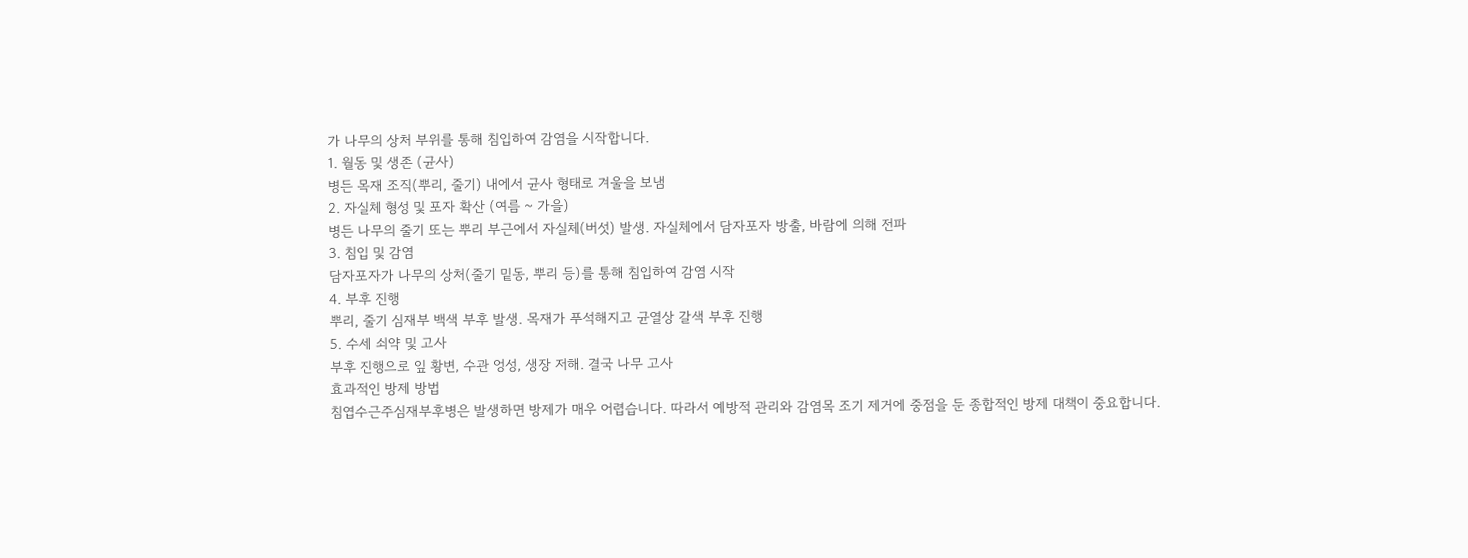가 나무의 상처 부위를 통해 침입하여 감염을 시작합니다.
1. 월동 및 생존 (균사)
병든 목재 조직(뿌리, 줄기) 내에서 균사 형태로 겨울을 보냄
2. 자실체 형성 및 포자 확산 (여름 ~ 가을)
병든 나무의 줄기 또는 뿌리 부근에서 자실체(버섯) 발생. 자실체에서 담자포자 방출, 바람에 의해 전파
3. 침입 및 감염
담자포자가 나무의 상처(줄기 밑동, 뿌리 등)를 통해 침입하여 감염 시작
4. 부후 진행
뿌리, 줄기 심재부 백색 부후 발생. 목재가 푸석해지고 균열상 갈색 부후 진행
5. 수세 쇠약 및 고사
부후 진행으로 잎 황변, 수관 엉성, 생장 저해. 결국 나무 고사
효과적인 방제 방법
침엽수근주심재부후병은 발생하면 방제가 매우 어렵습니다. 따라서 예방적 관리와 감염목 조기 제거에 중점을 둔 종합적인 방제 대책이 중요합니다.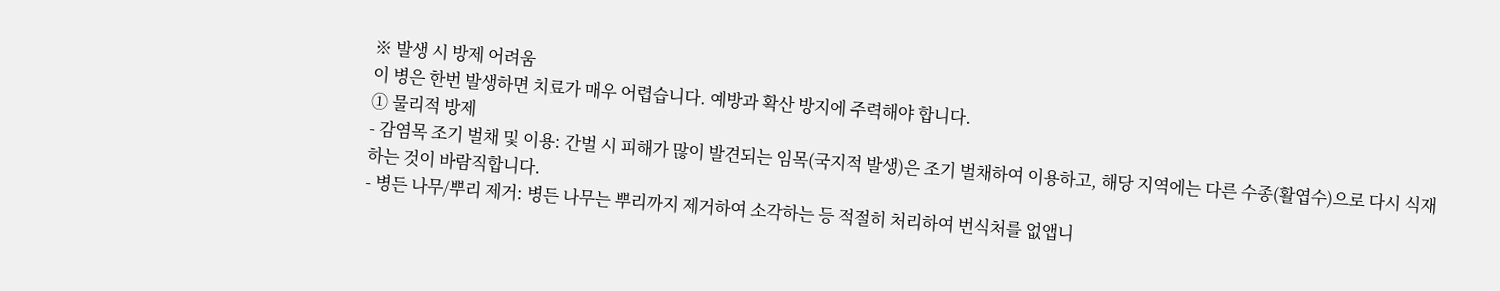※ 발생 시 방제 어려움
이 병은 한번 발생하면 치료가 매우 어렵습니다. 예방과 확산 방지에 주력해야 합니다.
① 물리적 방제
- 감염목 조기 벌채 및 이용: 간벌 시 피해가 많이 발견되는 임목(국지적 발생)은 조기 벌채하여 이용하고, 해당 지역에는 다른 수종(활엽수)으로 다시 식재하는 것이 바람직합니다.
- 병든 나무/뿌리 제거: 병든 나무는 뿌리까지 제거하여 소각하는 등 적절히 처리하여 번식처를 없앱니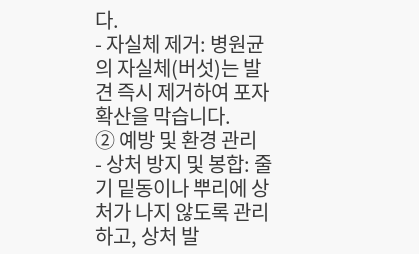다.
- 자실체 제거: 병원균의 자실체(버섯)는 발견 즉시 제거하여 포자 확산을 막습니다.
② 예방 및 환경 관리
- 상처 방지 및 봉합: 줄기 밑동이나 뿌리에 상처가 나지 않도록 관리하고, 상처 발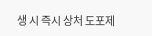생 시 즉시 상처 도포제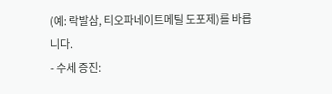(예: 락발삼, 티오파네이트메틸 도포제)를 바릅니다.
- 수세 증진: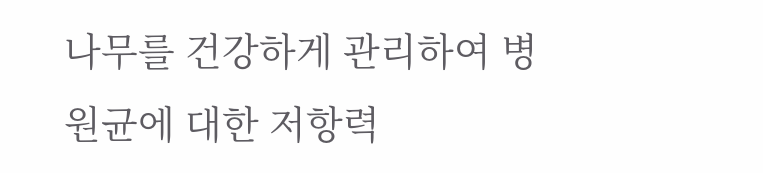나무를 건강하게 관리하여 병원균에 대한 저항력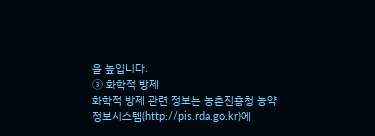을 높입니다.
③ 화학적 방제
화학적 방제 관련 정보는 농촌진흥청 농약정보시스템(http://pis.rda.go.kr)에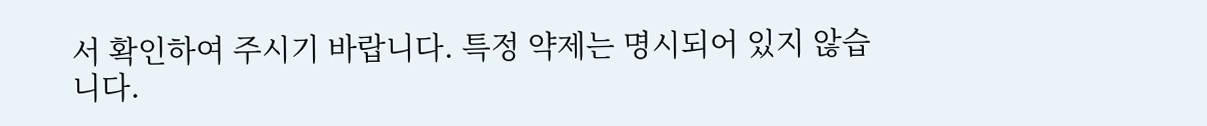서 확인하여 주시기 바랍니다. 특정 약제는 명시되어 있지 않습니다.